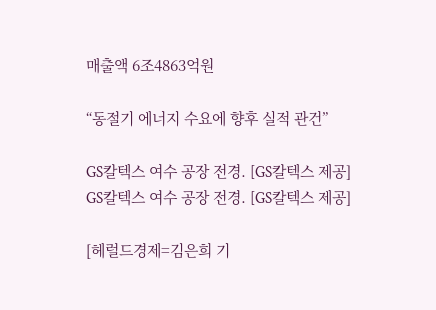매출액 6조4863억원

“동절기 에너지 수요에 향후 실적 관건”

GS칼텍스 여수 공장 전경. [GS칼텍스 제공]
GS칼텍스 여수 공장 전경. [GS칼텍스 제공]

[헤럴드경제=김은희 기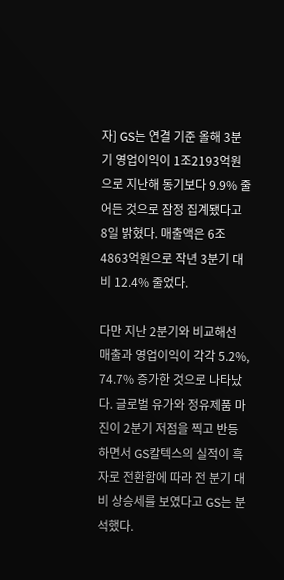자] GS는 연결 기준 올해 3분기 영업이익이 1조2193억원으로 지난해 동기보다 9.9% 줄어든 것으로 잠정 집계됐다고 8일 밝혔다. 매출액은 6조4863억원으로 작년 3분기 대비 12.4% 줄었다.

다만 지난 2분기와 비교해선 매출과 영업이익이 각각 5.2%, 74.7% 증가한 것으로 나타났다. 글로벌 유가와 정유제품 마진이 2분기 저점을 찍고 반등하면서 GS칼텍스의 실적이 흑자로 전환함에 따라 전 분기 대비 상승세를 보였다고 GS는 분석했다.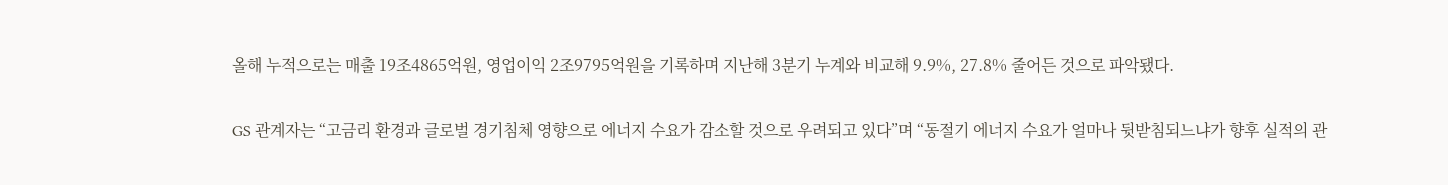올해 누적으로는 매출 19조4865억원, 영업이익 2조9795억원을 기록하며 지난해 3분기 누계와 비교해 9.9%, 27.8% 줄어든 것으로 파악됐다.

GS 관계자는 “고금리 환경과 글로벌 경기침체 영향으로 에너지 수요가 감소할 것으로 우려되고 있다”며 “동절기 에너지 수요가 얼마나 뒷받침되느냐가 향후 실적의 관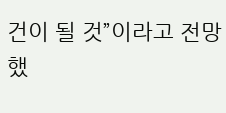건이 될 것”이라고 전망했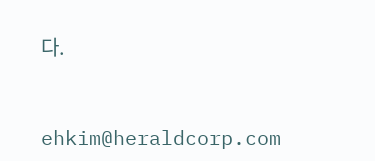다.


ehkim@heraldcorp.com